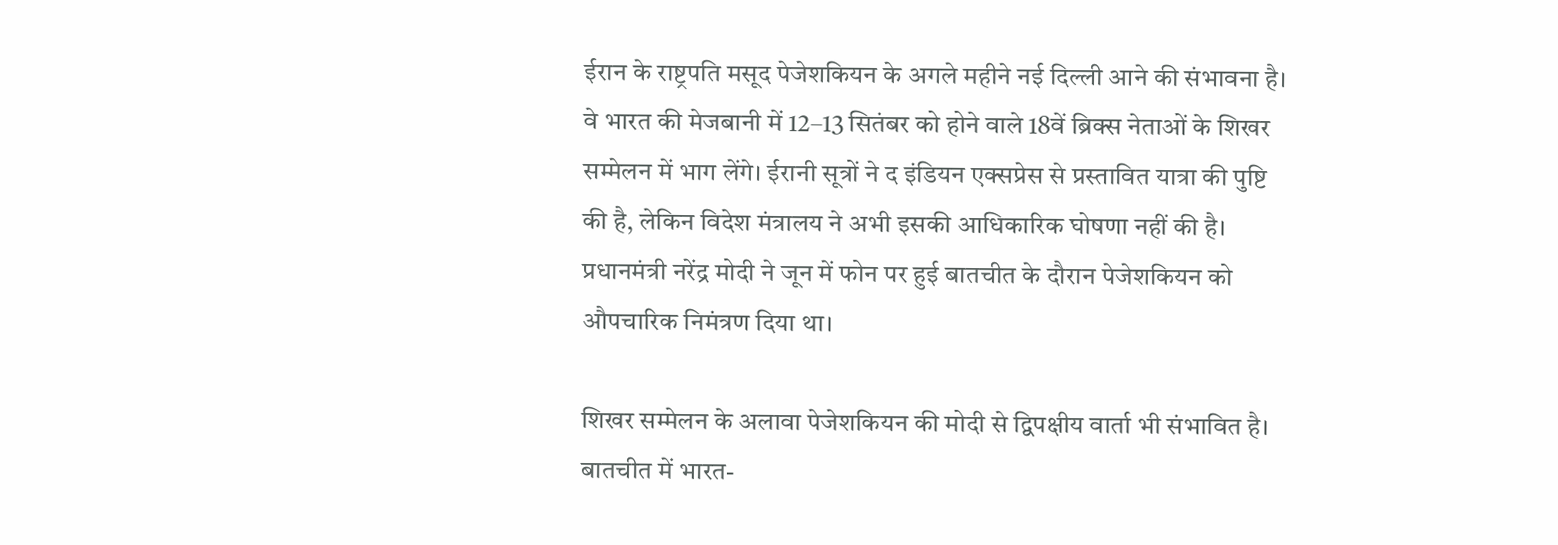ईरान के राष्ट्रपति मसूद पेजेशकियन के अगले महीने नई दिल्ली आने की संभावना है। वे भारत की मेजबानी में 12–13 सितंबर को होने वाले 18वें ब्रिक्स नेताओं के शिखर सम्मेलन में भाग लेंगे। ईरानी सूत्रों ने द इंडियन एक्सप्रेस से प्रस्तावित यात्रा की पुष्टि की है, लेकिन विदेश मंत्रालय ने अभी इसकी आधिकारिक घोषणा नहीं की है। प्रधानमंत्री नरेंद्र मोदी ने जून में फोन पर हुई बातचीत के दौरान पेजेशकियन को औपचारिक निमंत्रण दिया था।

शिखर सम्मेलन के अलावा पेजेशकियन की मोदी से द्विपक्षीय वार्ता भी संभावित है। बातचीत में भारत-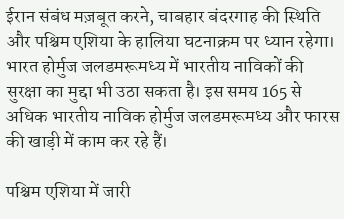ईरान संबंध मज़बूत करने, चाबहार बंदरगाह की स्थिति और पश्चिम एशिया के हालिया घटनाक्रम पर ध्यान रहेगा। भारत होर्मुज जलडमरूमध्य में भारतीय नाविकों की सुरक्षा का मुद्दा भी उठा सकता है। इस समय 165 से अधिक भारतीय नाविक होर्मुज जलडमरूमध्य और फारस की खाड़ी में काम कर रहे हैं।

पश्चिम एशिया में जारी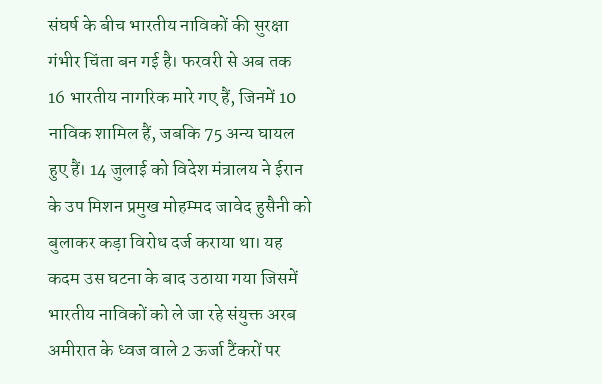संघर्ष के बीच भारतीय नाविकों की सुरक्षा गंभीर चिंता बन गई है। फरवरी से अब तक 16 भारतीय नागरिक मारे गए हैं, जिनमें 10 नाविक शामिल हैं, जबकि 75 अन्य घायल हुए हैं। 14 जुलाई को विदेश मंत्रालय ने ईरान के उप मिशन प्रमुख मोहम्मद जावेद हुसैनी को बुलाकर कड़ा विरोध दर्ज कराया था। यह कदम उस घटना के बाद उठाया गया जिसमें भारतीय नाविकों को ले जा रहे संयुक्त अरब अमीरात के ध्वज वाले 2 ऊर्जा टैंकरों पर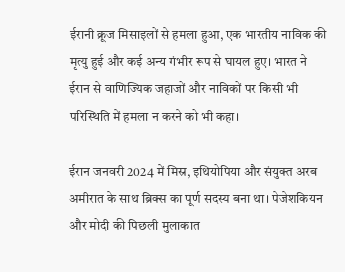ईरानी क्रूज मिसाइलों से हमला हुआ, एक भारतीय नाविक की मृत्यु हुई और कई अन्य गंभीर रूप से घायल हुए। भारत ने ईरान से वाणिज्यिक जहाजों और नाविकों पर किसी भी परिस्थिति में हमला न करने को भी कहा।

ईरान जनवरी 2024 में मिस्र, इथियोपिया और संयुक्त अरब अमीरात के साथ ब्रिक्स का पूर्ण सदस्य बना था। पेजेशकियन और मोदी की पिछली मुलाकात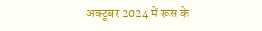अक्टूबर 2024 में रूस के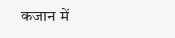कजान में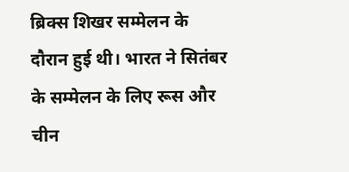ब्रिक्स शिखर सम्मेलन के दौरान हुई थी। भारत ने सितंबर के सम्मेलन के लिए रूस और चीन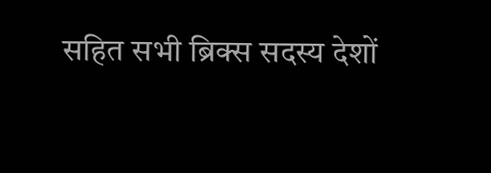सहित सभी ब्रिक्स सदस्य देशों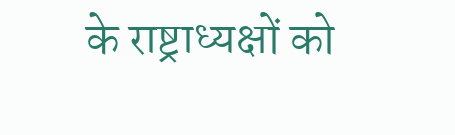के राष्ट्राध्यक्षों को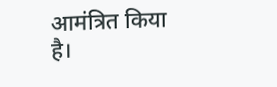आमंत्रित किया है।